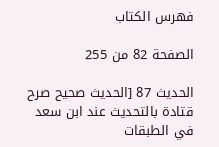فهرس الكتاب

الصفحة 82 من 255

الحديث 87 [الحديث صحيح صرح قتادة بالتحديث عند ابن سعد في الطبقات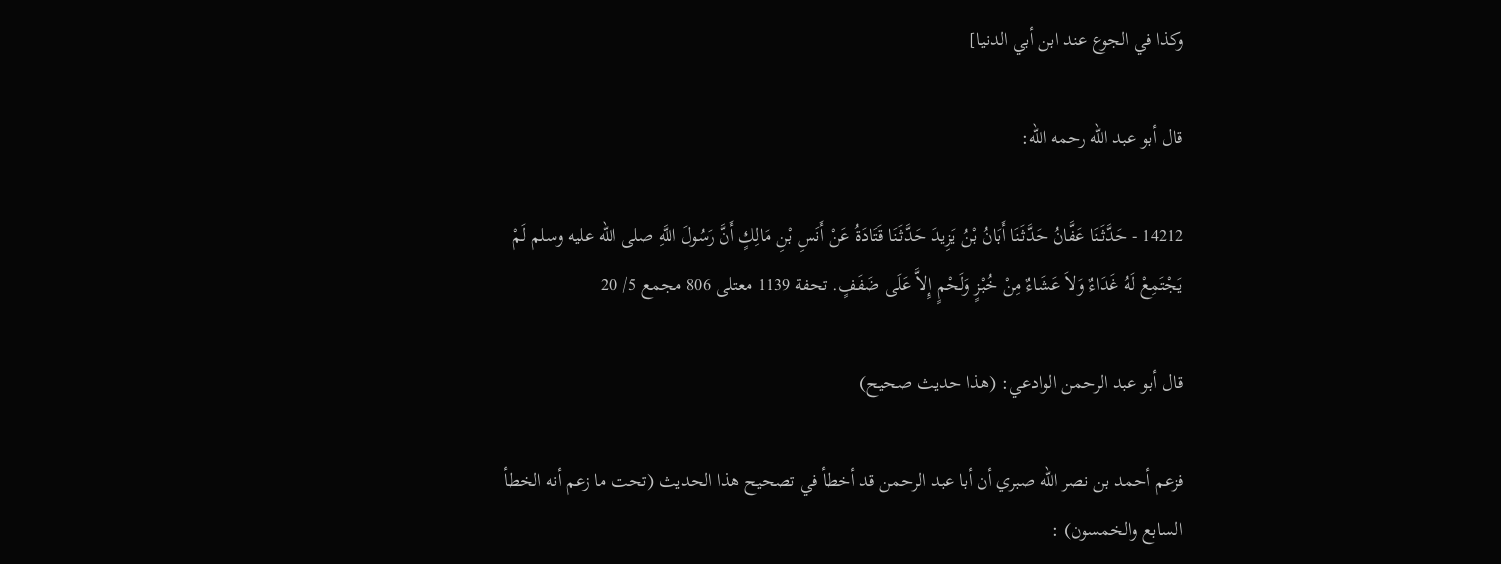وكذا في الجوع عند ابن أبي الدنيا]

قال أبو عبد الله رحمه الله:

14212 - حَدَّثَنَا عَفَّانُ حَدَّثَنَا أَبَانُ بْنُ يَزِيدَ حَدَّثَنَا قَتَادَةُ عَنْ أَنَسِ بْنِ مَالِكٍ أَنَّ رَسُولَ اللَّهِ صلى الله عليه وسلم لَمْ يَجْتَمِعْ لَهُ غَدَاءٌ وَلاَ عَشَاءٌ مِنْ خُبْزٍ وَلَحْمٍ إِلاَّ عَلَى ضَفَفٍ. تحفة 1139 معتلى 806 مجمع 5/ 20

قال أبو عبد الرحمن الوادعي: (هذا حديث صحيح)

فزعم أحمد بن نصر الله صبري أن أبا عبد الرحمن قد أخطأ في تصحيح هذا الحديث (تحت ما زعم أنه الخطأ السابع والخمسون) :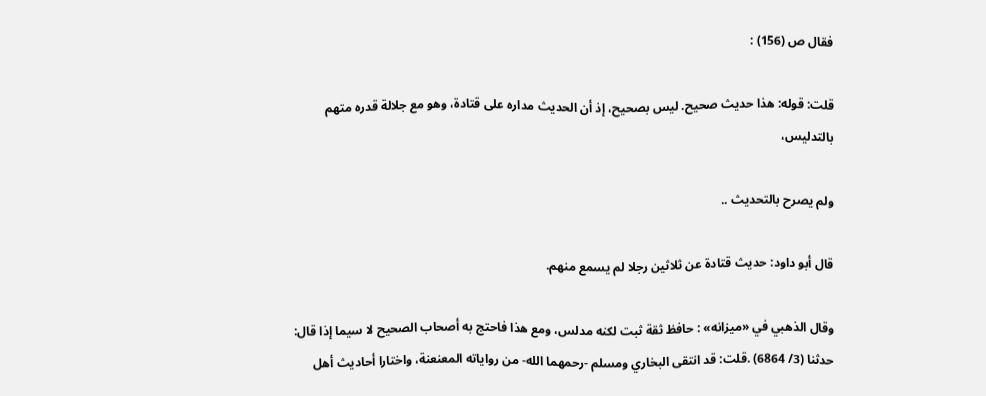فقال ص (156) :

قلت: قوله: هذا حديث صحيح. ليس بصحيح، إذ أن الحديث مداره على قتادة، وهو مع جلالة قدره متهم بالتدليس،

ولم يصرح بالتحديث ..

قال أبو داود: حديث قتادة عن ثلاثين رجلا لم يسمع منهم.

وقال الذهبي في «ميزانه» : حافظ ثقة ثبت لكنه مدلس، ومع هذا فاحتج به أصحاب الصحيح لا سيما إذا قال: حدثنا (3/ 6864) .قلت: قد انتقى البخاري ومسلم -رحمهما الله- من رواياته المعنعنة، واختارا أحاديث أهل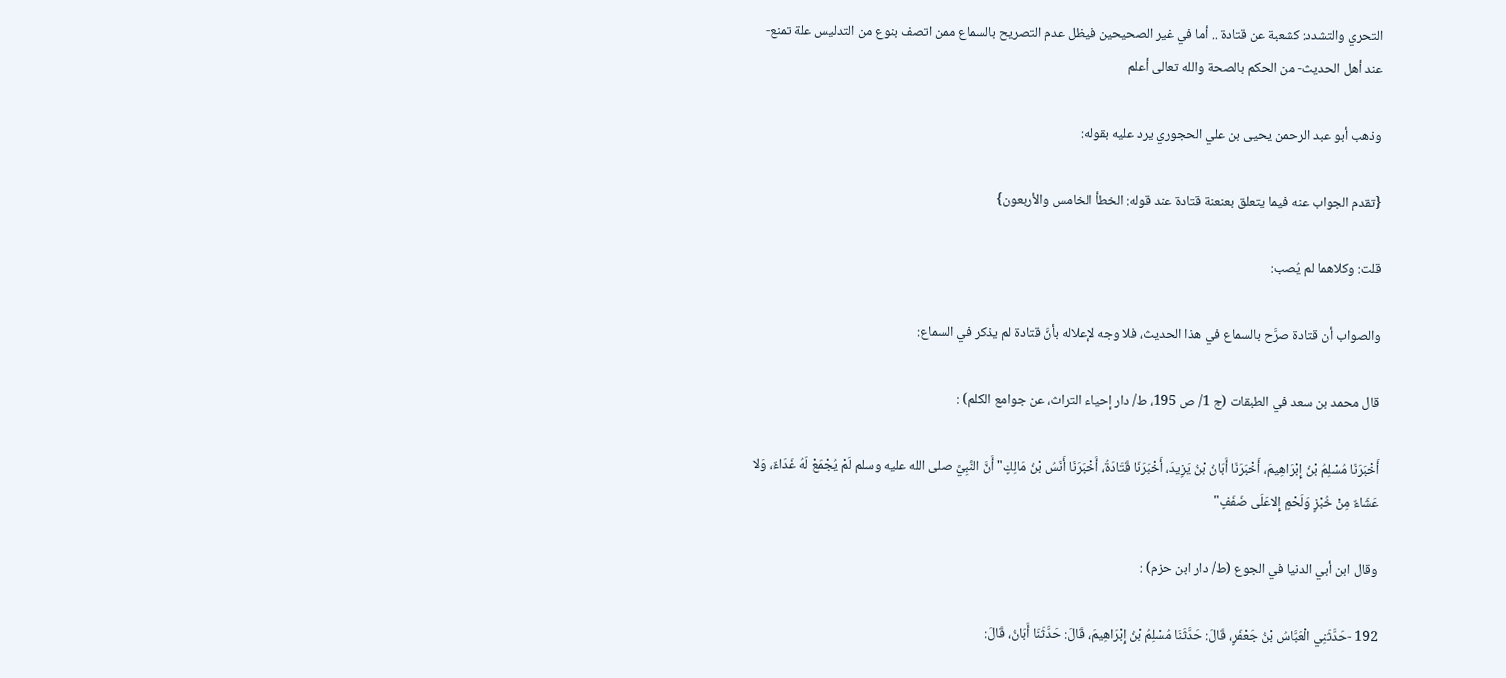التحري والتشدد: كشعبة عن قتادة .. أما في غير الصحيحين فيظل عدم التصريح بالسماع ممن اتصف بنوع من التدليس علة تمنع- عند أهل الحديث- من الحكم بالصحة والله تعالى أعلم

وذهب أبو عبد الرحمن يحيى بن علي الحجوري يرد عليه بقوله:

{تقدم الجواب عنه فيما يتعلق بعنعنة قتادة عند قوله: الخطأ الخامس والأربعون}

قلت: وكلاهما لم يُصب:

والصواب أن قتادة صرَّح بالسماع في هذا الحديث، فلا وجه لإعلاله بأنَّ قتادة لم يذكر في السماع:

قال محمد بن سعد في الطبقات (ج 1/ ص 195، ط/ دار إحياء التراث، عن جوامع الكلم) :

أَخْبَرَنَا مُسْلِمُ بْنُ إِبْرَاهِيمَ، أَخْبَرَنَا أَبَانُ بْنُ يَزِيدَ، أَخْبَرَنَا قَتَادَةُ، أَخْبَرَنَا أَنَسُ بْنُ مَالِكٍ"أَنَّ النَّبِيَّ صلى الله عليه وسلم لَمْ يُجْمَعْ لَهُ غَدَاءٌ، وَلا عَشَاءٌ مِنْ خُبْزٍ وَلَحْمٍ إِلاعَلَى ضَفَفٍ"

وقال ابن أبي الدنيا في الجوع (ط/ دار ابن حزم) :

192 -حَدَّثَنِي الْعَبَّاسُ بْنُ جَعْفَرٍ، قَالَ: حَدَّثَنَا مُسْلِمُ بْنُ إِبْرَاهِيمَ، قَالَ: حَدَّثَنَا أَبَانُ، قَالَ: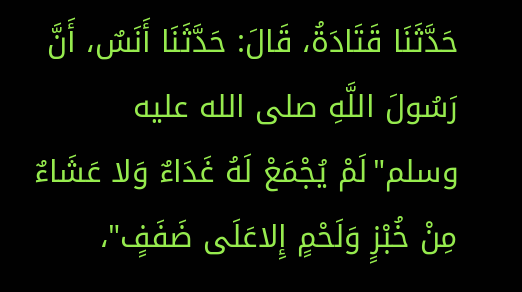حَدَّثَنَا قَتَادَةُ، قَالَ: حَدَّثَنَا أَنَسٌ، أَنَّ رَسُولَ اللَّهِ صلى الله عليه وسلم"لَمْ يُجْمَعْ لَهُ غَدَاءٌ وَلا عَشَاءٌ مِنْ خُبْزٍ وَلَحْمٍ إِلاعَلَى ضَفَفٍ"،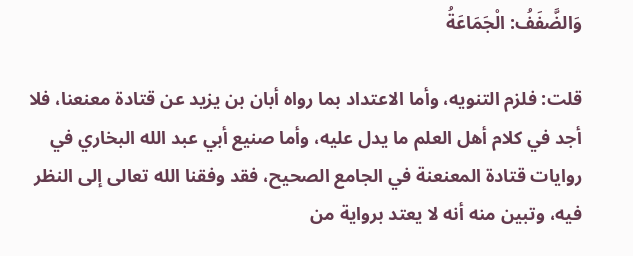وَالضَّفَفُ: الْجَمَاعَةُ

قلت: فلزم التنويه، وأما الاعتداد بما رواه أبان بن يزيد عن قتادة معنعنا، فلا أجد في كلام أهل العلم ما يدل عليه، وأما صنيع أبي عبد الله البخاري في روايات قتادة المعنعنة في الجامع الصحيح، فقد وفقنا الله تعالى إلى النظر فيه، وتبين منه أنه لا يعتد برواية من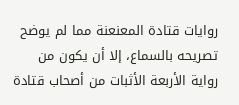روايات قتادة المعنعنة مما لم يوضح تصريحه بالسماع، إلا أن يكون من رواية الأربعة الأثبات من أصحاب قتادة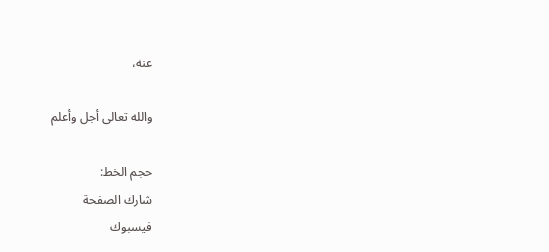عنه،

والله تعالى أجل وأعلم

حجم الخط:
شارك الصفحة
فيسبوك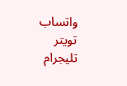واتساب تويتر تليجرام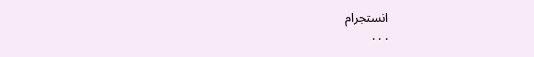انستجرام
. . .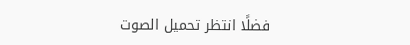فضلًا انتظر تحميل الصوت